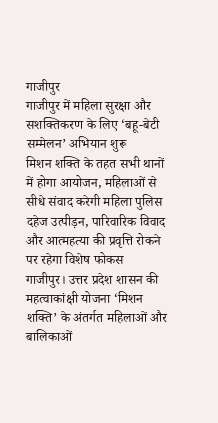गाजीपुर
गाजीपुर में महिला सुरक्षा और सशक्तिकरण के लिए ‘बहू-बेटी सम्मेलन’ अभियान शुरू
मिशन शक्ति के तहत सभी थानों में होगा आयोजन, महिलाओं से सीधे संवाद करेगी महिला पुलिस
दहेज उत्पीड़न, पारिवारिक विवाद और आत्महत्या की प्रवृत्ति रोकने पर रहेगा विशेष फोकस
गाजीपुर। उत्तर प्रदेश शासन की महत्वाकांक्षी योजना ‘मिशन शक्ति’ के अंतर्गत महिलाओं और बालिकाओं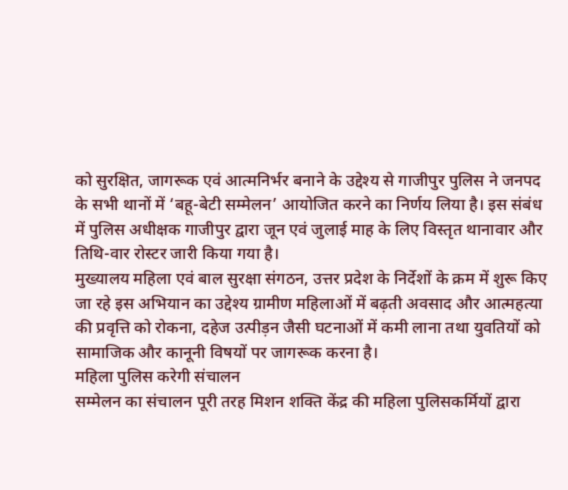को सुरक्षित, जागरूक एवं आत्मनिर्भर बनाने के उद्देश्य से गाजीपुर पुलिस ने जनपद के सभी थानों में ‘बहू-बेटी सम्मेलन’ आयोजित करने का निर्णय लिया है। इस संबंध में पुलिस अधीक्षक गाजीपुर द्वारा जून एवं जुलाई माह के लिए विस्तृत थानावार और तिथि-वार रोस्टर जारी किया गया है।
मुख्यालय महिला एवं बाल सुरक्षा संगठन, उत्तर प्रदेश के निर्देशों के क्रम में शुरू किए जा रहे इस अभियान का उद्देश्य ग्रामीण महिलाओं में बढ़ती अवसाद और आत्महत्या की प्रवृत्ति को रोकना, दहेज उत्पीड़न जैसी घटनाओं में कमी लाना तथा युवतियों को सामाजिक और कानूनी विषयों पर जागरूक करना है।
महिला पुलिस करेगी संचालन
सम्मेलन का संचालन पूरी तरह मिशन शक्ति केंद्र की महिला पुलिसकर्मियों द्वारा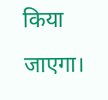किया जाएगा।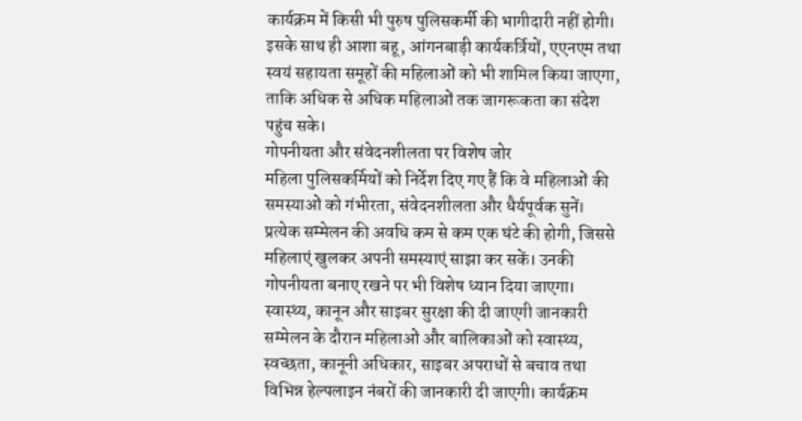कार्यक्रम में किसी भी पुरुष पुलिसकर्मी की भागीदारी नहीं होगी। इसके साथ ही आशा बहू, आंगनबाड़ी कार्यकर्त्रियों, एएनएम तथा स्वयं सहायता समूहों की महिलाओं को भी शामिल किया जाएगा, ताकि अधिक से अधिक महिलाओं तक जागरूकता का संदेश पहुंच सके।
गोपनीयता और संवेदनशीलता पर विशेष जोर
महिला पुलिसकर्मियों को निर्देश दिए गए हैं कि वे महिलाओं की समस्याओं को गंभीरता, संवेदनशीलता और धैर्यपूर्वक सुनें। प्रत्येक सम्मेलन की अवधि कम से कम एक घंटे की होगी, जिससे महिलाएं खुलकर अपनी समस्याएं साझा कर सकें। उनकी गोपनीयता बनाए रखने पर भी विशेष ध्यान दिया जाएगा।
स्वास्थ्य, कानून और साइबर सुरक्षा की दी जाएगी जानकारी
सम्मेलन के दौरान महिलाओं और बालिकाओं को स्वास्थ्य, स्वच्छता, कानूनी अधिकार, साइबर अपराधों से बचाव तथा विभिन्न हेल्पलाइन नंबरों की जानकारी दी जाएगी। कार्यक्रम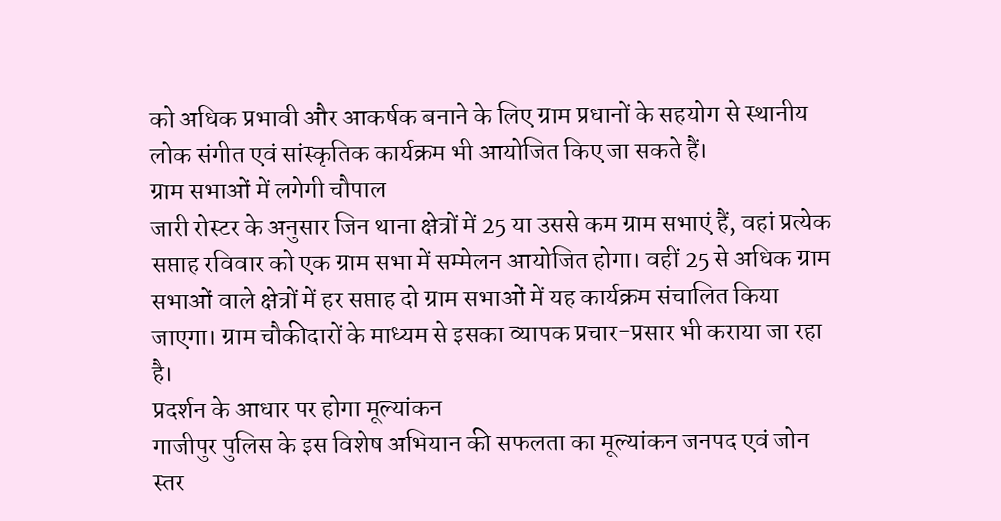को अधिक प्रभावी और आकर्षक बनाने के लिए ग्राम प्रधानों के सहयोग से स्थानीय लोक संगीत एवं सांस्कृतिक कार्यक्रम भी आयोजित किए जा सकते हैं।
ग्राम सभाओं में लगेगी चौपाल
जारी रोस्टर के अनुसार जिन थाना क्षेत्रों में 25 या उससे कम ग्राम सभाएं हैं, वहां प्रत्येक सप्ताह रविवार को एक ग्राम सभा में सम्मेलन आयोजित होगा। वहीं 25 से अधिक ग्राम सभाओं वाले क्षेत्रों में हर सप्ताह दो ग्राम सभाओं में यह कार्यक्रम संचालित किया जाएगा। ग्राम चौकीदारों के माध्यम से इसका व्यापक प्रचार-प्रसार भी कराया जा रहा है।
प्रदर्शन के आधार पर होगा मूल्यांकन
गाजीपुर पुलिस के इस विशेष अभियान की सफलता का मूल्यांकन जनपद एवं जोन स्तर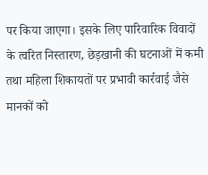पर किया जाएगा। इसके लिए पारिवारिक विवादों के त्वरित निस्तारण, छेड़खानी की घटनाओं में कमी तथा महिला शिकायतों पर प्रभावी कार्रवाई जैसे मानकों को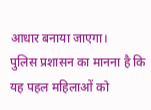आधार बनाया जाएगा।
पुलिस प्रशासन का मानना है कि यह पहल महिलाओं को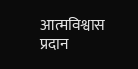आत्मविश्वास प्रदान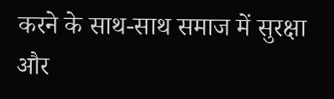करने के साथ-साथ समाज में सुरक्षा और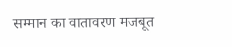सम्मान का वातावरण मजबूत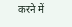करने में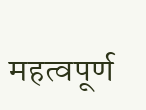महत्वपूर्ण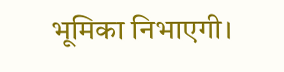भूमिका निभाएगी।